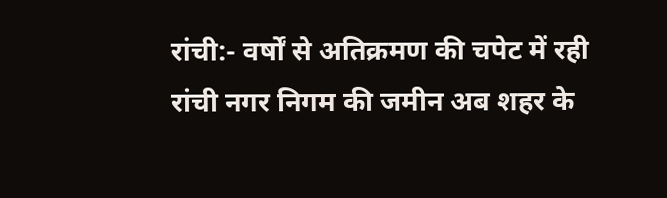रांची:- वर्षों से अतिक्रमण की चपेट में रही रांची नगर निगम की जमीन अब शहर के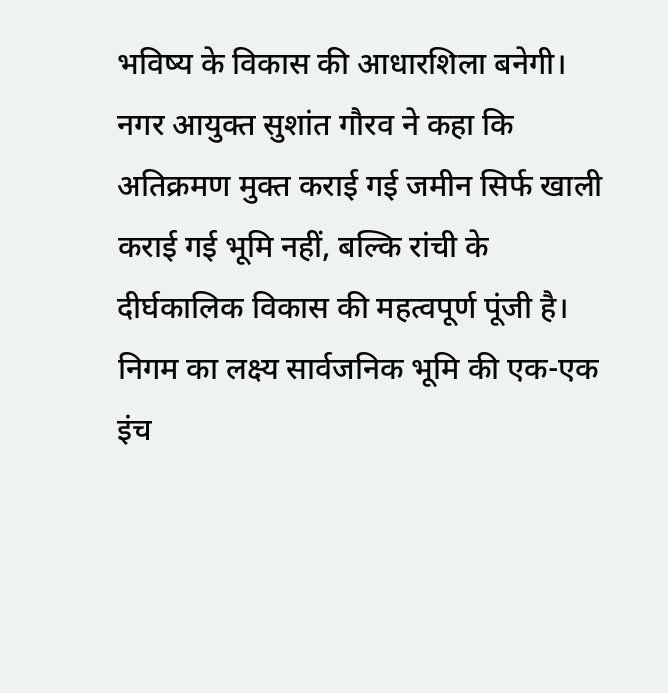भविष्य के विकास की आधारशिला बनेगी। नगर आयुक्त सुशांत गौरव ने कहा कि अतिक्रमण मुक्त कराई गई जमीन सिर्फ खाली कराई गई भूमि नहीं, बल्कि रांची के दीर्घकालिक विकास की महत्वपूर्ण पूंजी है। निगम का लक्ष्य सार्वजनिक भूमि की एक-एक इंच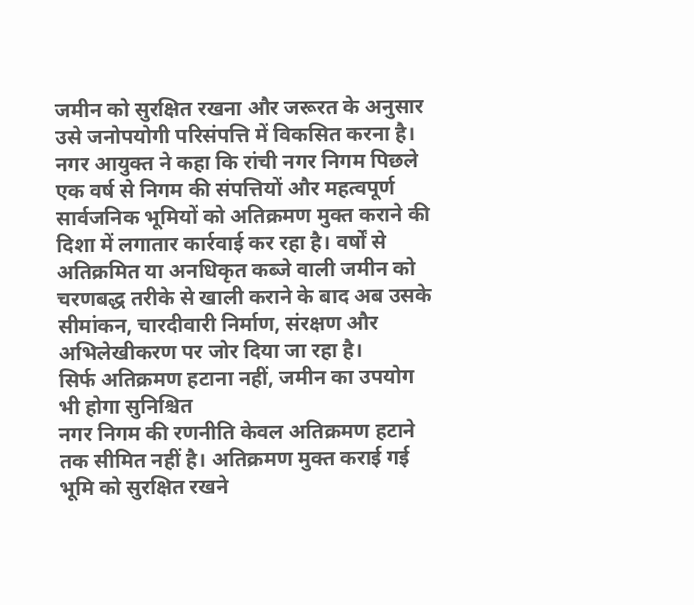जमीन को सुरक्षित रखना और जरूरत के अनुसार उसे जनोपयोगी परिसंपत्ति में विकसित करना है।
नगर आयुक्त ने कहा कि रांची नगर निगम पिछले एक वर्ष से निगम की संपत्तियों और महत्वपूर्ण सार्वजनिक भूमियों को अतिक्रमण मुक्त कराने की दिशा में लगातार कार्रवाई कर रहा है। वर्षों से अतिक्रमित या अनधिकृत कब्जे वाली जमीन को चरणबद्ध तरीके से खाली कराने के बाद अब उसके सीमांकन, चारदीवारी निर्माण, संरक्षण और अभिलेखीकरण पर जोर दिया जा रहा है।
सिर्फ अतिक्रमण हटाना नहीं, जमीन का उपयोग भी होगा सुनिश्चित
नगर निगम की रणनीति केवल अतिक्रमण हटाने तक सीमित नहीं है। अतिक्रमण मुक्त कराई गई भूमि को सुरक्षित रखने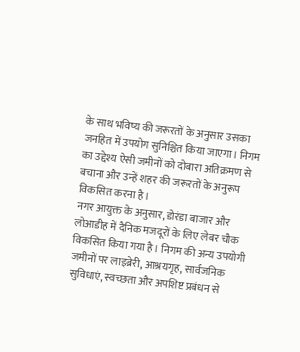के साथ भविष्य की जरूरतों के अनुसार उसका जनहित में उपयोग सुनिश्चित किया जाएगा। निगम का उद्देश्य ऐसी जमीनों को दोबारा अतिक्रमण से बचाना और उन्हें शहर की जरूरतों के अनुरूप विकसित करना है।
नगर आयुक्त के अनुसार, डोरंडा बाजार और लोआडीह में दैनिक मजदूरों के लिए लेबर चौक विकसित किया गया है। निगम की अन्य उपयोगी जमीनों पर लाइब्रेरी, आश्रयगृह, सार्वजनिक सुविधाएं, स्वच्छता और अपशिष्ट प्रबंधन से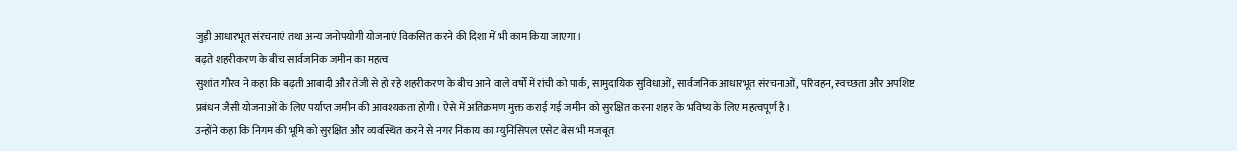जुड़ी आधारभूत संरचनाएं तथा अन्य जनोपयोगी योजनाएं विकसित करने की दिशा में भी काम किया जाएगा।
बढ़ते शहरीकरण के बीच सार्वजनिक जमीन का महत्व
सुशांत गौरव ने कहा कि बढ़ती आबादी और तेजी से हो रहे शहरीकरण के बीच आने वाले वर्षों में रांची को पार्क, सामुदायिक सुविधाओं, सार्वजनिक आधारभूत संरचनाओं, परिवहन, स्वच्छता और अपशिष्ट प्रबंधन जैसी योजनाओं के लिए पर्याप्त जमीन की आवश्यकता होगी। ऐसे में अतिक्रमण मुक्त कराई गई जमीन को सुरक्षित करना शहर के भविष्य के लिए महत्वपूर्ण है।
उन्होंने कहा कि निगम की भूमि को सुरक्षित और व्यवस्थित करने से नगर निकाय का म्युनिसिपल एसेट बेस भी मजबूत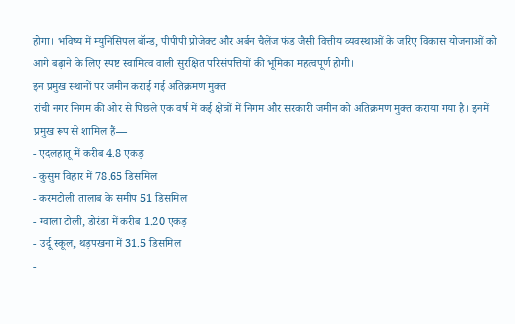होगा। भविष्य में म्युनिसिपल बॉन्ड, पीपीपी प्रोजेक्ट और अर्बन चैलेंज फंड जैसी वित्तीय व्यवस्थाओं के जरिए विकास योजनाओं को आगे बढ़ाने के लिए स्पष्ट स्वामित्व वाली सुरक्षित परिसंपत्तियों की भूमिका महत्वपूर्ण होगी।
इन प्रमुख स्थानों पर जमीन कराई गई अतिक्रमण मुक्त
रांची नगर निगम की ओर से पिछले एक वर्ष में कई क्षेत्रों में निगम और सरकारी जमीन को अतिक्रमण मुक्त कराया गया है। इनमें प्रमुख रूप से शामिल हैं—
- एदलहातू में करीब 4.8 एकड़
- कुसुम विहार में 78.65 डिसमिल
- करमटोली तालाब के समीप 51 डिसमिल
- ग्वाला टोली, डोरंडा में करीब 1.20 एकड़
- उर्दू स्कूल, थड़पखना में 31.5 डिसमिल
-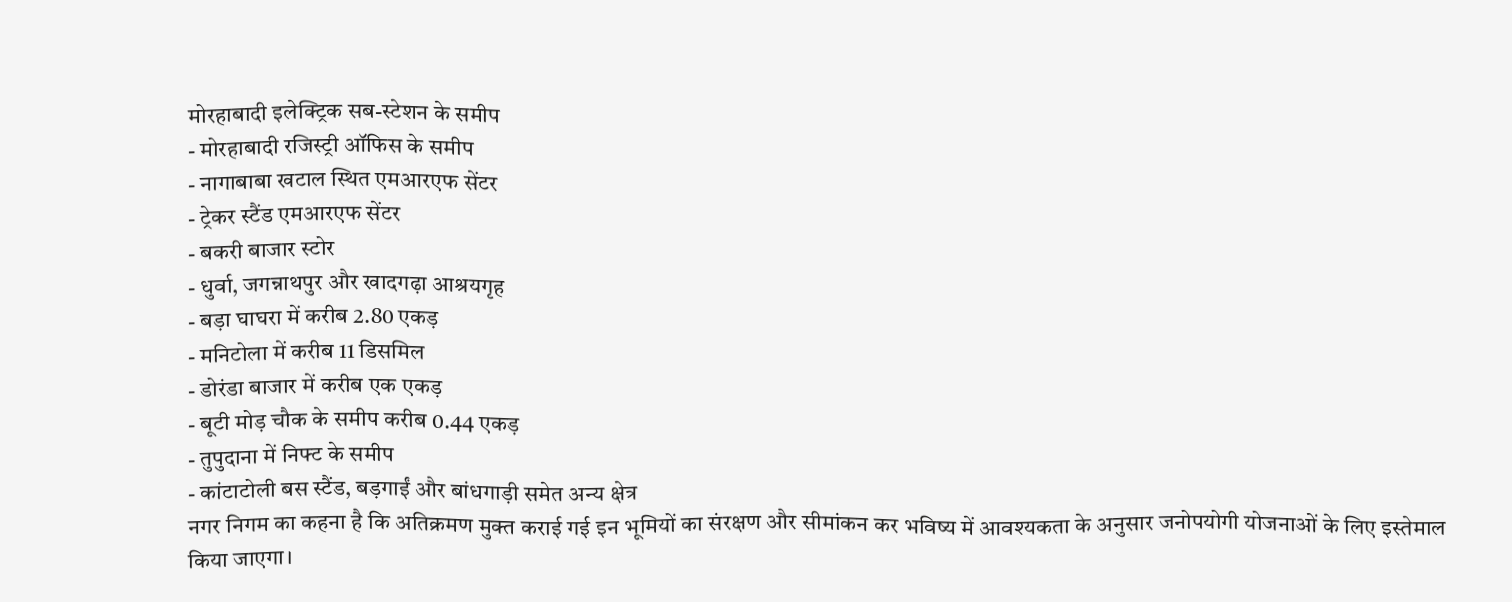मोरहाबादी इलेक्ट्रिक सब-स्टेशन के समीप
- मोरहाबादी रजिस्ट्री ऑफिस के समीप
- नागाबाबा खटाल स्थित एमआरएफ सेंटर
- ट्रेकर स्टैंड एमआरएफ सेंटर
- बकरी बाजार स्टोर
- धुर्वा, जगन्नाथपुर और खादगढ़ा आश्रयगृह
- बड़ा घाघरा में करीब 2.80 एकड़
- मनिटोला में करीब 11 डिसमिल
- डोरंडा बाजार में करीब एक एकड़
- बूटी मोड़ चौक के समीप करीब 0.44 एकड़
- तुपुदाना में निफ्ट के समीप
- कांटाटोली बस स्टैंड, बड़गाईं और बांधगाड़ी समेत अन्य क्षेत्र
नगर निगम का कहना है कि अतिक्रमण मुक्त कराई गई इन भूमियों का संरक्षण और सीमांकन कर भविष्य में आवश्यकता के अनुसार जनोपयोगी योजनाओं के लिए इस्तेमाल किया जाएगा।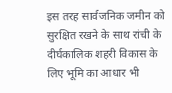इस तरह सार्वजनिक जमीन को सुरक्षित रखने के साथ रांची के दीर्घकालिक शहरी विकास के लिए भूमि का आधार भी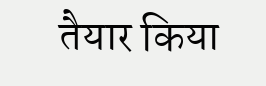तैयार किया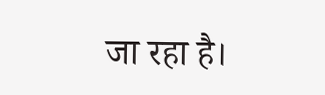जा रहा है।